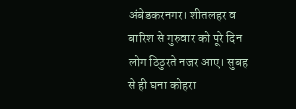अंबेडकरनगर। शीतलहर व बारिश से गुरुवार को पूरे दिन लोग ठिठुरते नजर आए। सुबह से ही घना कोहरा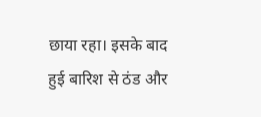छाया रहा। इसके बाद हुई बारिश से ठंड और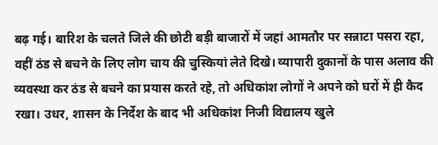बढ़ गई। बारिश के चलते जिले की छोटी बड़ी बाजारों में जहां आमतौर पर सन्नाटा पसरा रहा, वहीं ठंड से बचने के लिए लोग चाय की चुस्कियां लेते दिखे। व्यापारी दुकानों के पास अलाव की व्यवस्था कर ठंड से बचने का प्रयास करते रहे, तो अधिकांश लोगों ने अपने को घरों में ही कैद रखा। उधर, शासन के निर्देश के बाद भी अधिकांश निजी विद्यालय खुले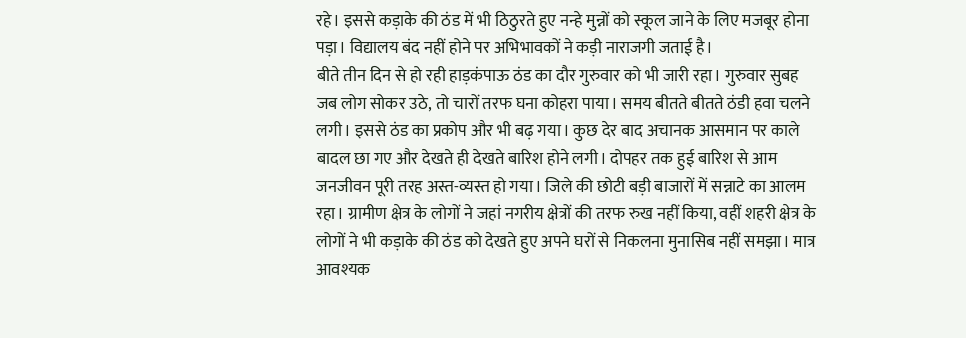रहे। इससे कड़ाके की ठंड में भी ठिठुरते हुए नन्हे मुन्नों को स्कूल जाने के लिए मजबूर होना पड़ा। विद्यालय बंद नहीं होने पर अभिभावकों ने कड़ी नाराजगी जताई है।
बीते तीन दिन से हो रही हाड़कंपाऊ ठंड का दौर गुरुवार को भी जारी रहा। गुरुवार सुबह जब लोग सोकर उठे, तो चारों तरफ घना कोहरा पाया। समय बीतते बीतते ठंडी हवा चलने लगी। इससे ठंड का प्रकोप और भी बढ़ गया। कुछ देर बाद अचानक आसमान पर काले बादल छा गए और देखते ही देखते बारिश होने लगी। दोपहर तक हुई बारिश से आम जनजीवन पूरी तरह अस्त-व्यस्त हो गया। जिले की छोटी बड़ी बाजारों में सन्नाटे का आलम रहा। ग्रामीण क्षेत्र के लोगों ने जहां नगरीय क्षेत्रों की तरफ रुख नहीं किया, वहीं शहरी क्षेत्र के लोगों ने भी कड़ाके की ठंड को देखते हुए अपने घरों से निकलना मुनासिब नहीं समझा। मात्र आवश्यक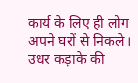कार्य के लिए ही लोग अपने घरों से निकले।
उधर कड़ाके की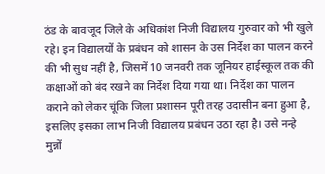ठंड के बावजूद जिले के अधिकांश निजी विद्यालय गुरुवार को भी खुले रहे। इन विद्यालयों के प्रबंधन को शासन के उस निर्देश का पालन करने की भी सुध नहीं है, जिसमें 10 जनवरी तक जूनियर हाईस्कूल तक की कक्षाओं को बंद रखने का निर्देश दिया गया था। निर्देश का पालन कराने को लेकर चूंकि जिला प्रशासन पूरी तरह उदासीन बना हुआ है, इसलिए इसका लाभ निजी विद्यालय प्रबंधन उठा रहा है। उसे नन्हे मुन्नों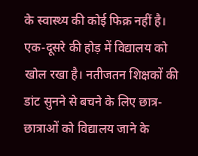के स्वास्थ्य की कोई फिक्र नहीं है। एक-दूसरे की होड़ में विद्यालय को खोल रखा है। नतीजतन शिक्षकों की डांट सुनने से बचने के लिए छात्र-छात्राओं को विद्यालय जाने के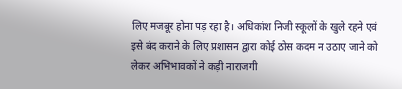लिए मजबूर होना पड़ रहा है। अधिकांश निजी स्कूलों के खुले रहने एवं इसे बंद कराने के लिए प्रशासन द्वारा कोई ठोस कदम न उठाए जाने को लेकर अभिभावकों ने कड़ी नाराजगी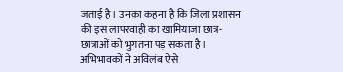जताई है। उनका कहना है कि जिला प्रशासन की इस लापरवाही का खामियाजा छात्र-छात्राओं को भुगतना पड़ सकता है। अभिभावकों ने अविलंब ऐसे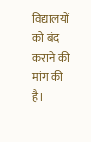विद्यालयों को बंद कराने की मांग की है।